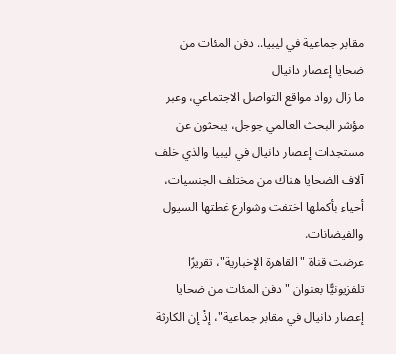مقابر جماعية في ليبيا.. دفن المئات من ضحايا إعصار دانيال
ما زال رواد مواقع التواصل الاجتماعي، وعبر مؤشر البحث العالمي جوجل، يبحثون عن مستجدات إعصار دانيال في ليبيا والذي خلف آلاف الضحايا هناك من مختلف الجنسيات، أحياء بأكملها اختفت وشوارع غطتها السيول والفيضانات.
عرضت قناة "القاهرة الإخبارية"، تقريرًا تلفزيونيًّا بعنوان "دفن المئات من ضحايا إعصار دانيال في مقابر جماعية"، إذْ إن الكارثة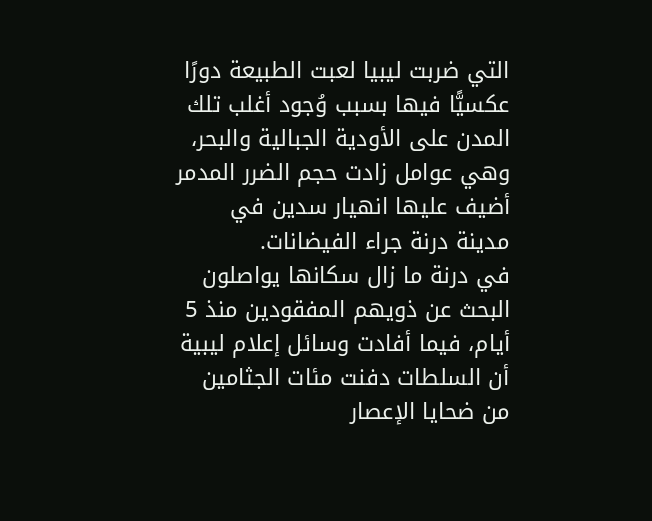التي ضربت ليبيا لعبت الطبيعة دورًا عكسيًّا فيها بسبب وُجود أغلب تلك المدن على الأودية الجبالية والبحر، وهي عوامل زادت حجم الضرر المدمر أضيف عليها انهيار سدين في مدينة درنة جراء الفيضانات.
في درنة ما زال سكانها يواصلون البحث عن ذويهم المفقودين منذ 5 أيام، فيما أفادت وسائل إعلام ليبية أن السلطات دفنت مئات الجثامين من ضحايا الإعصار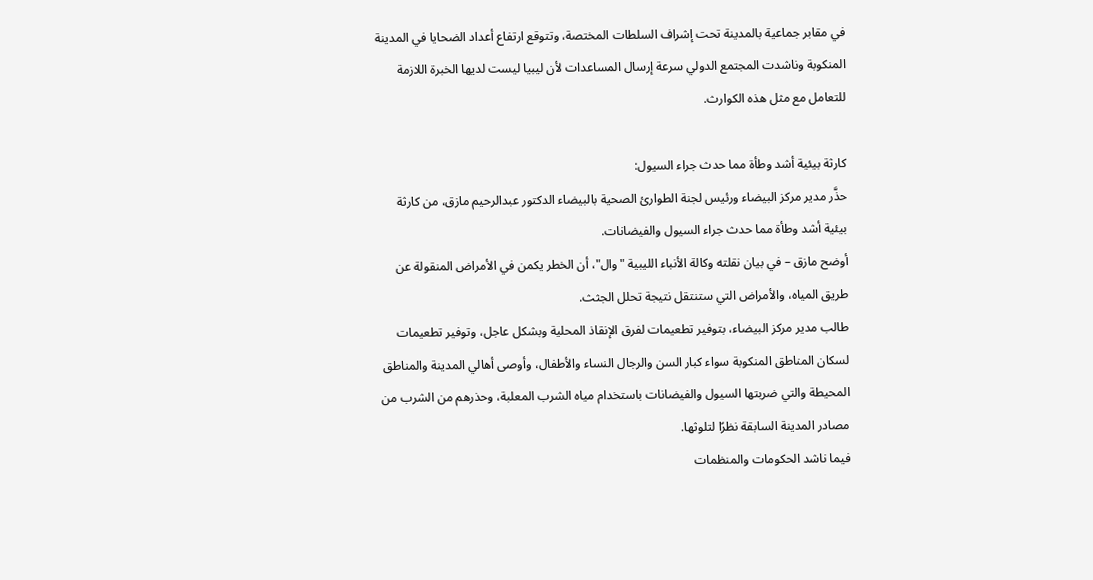في مقابر جماعية بالمدينة تحت إشراف السلطات المختصة، وتتوقع ارتفاع أعداد الضحايا في المدينة المنكوبة وناشدت المجتمع الدولي سرعة إرسال المساعدات لأن ليبيا ليست لديها الخبرة اللازمة للتعامل مع مثل هذه الكوارث.

كارثة بيئية أشد وطأة مما حدث جراء السيول:
حذَّر مدير مركز البيضاء ورئيس لجنة الطوارئ الصحية بالبيضاء الدكتور عبدالرحيم مازق، من كارثة بيئية أشد وطأة مما حدث جراء السيول والفيضانات.
أوضح مازق – في بيان نقلته وكالة الأنباء الليبية "وال"، أن الخطر يكمن في الأمراض المنقولة عن طريق المياه، والأمراض التي ستنتقل نتيجة تحلل الجثث.
طالب مدير مركز البيضاء، بتوفير تطعيمات لفرق الإنقاذ المحلية وبشكل عاجل، وتوفير تطعيمات لسكان المناطق المنكوبة سواء كبار السن والرجال النساء والأطفال، وأوصى أهالي المدينة والمناطق المحيطة والتي ضربتها السيول والفيضانات باستخدام مياه الشرب المعلبة، وحذرهم من الشرب من مصادر المدينة السابقة نظرًا لتلوثها.
فيما ناشد الحكومات والمنظمات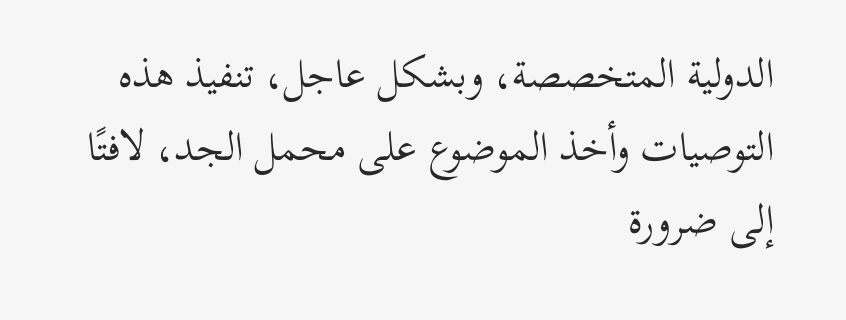الدولية المتخصصة، وبشكل عاجل، تنفيذ هذه التوصيات وأخذ الموضوع على محمل الجد، لافتًا إلى ضرورة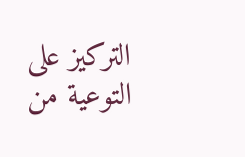التركيز على التوعية من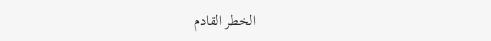الخطر القادم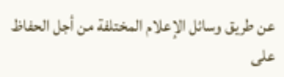عن طريق وسائل الإعلام المختلفة من أجل الحفاظ على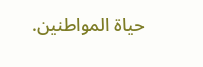حياة المواطنين.